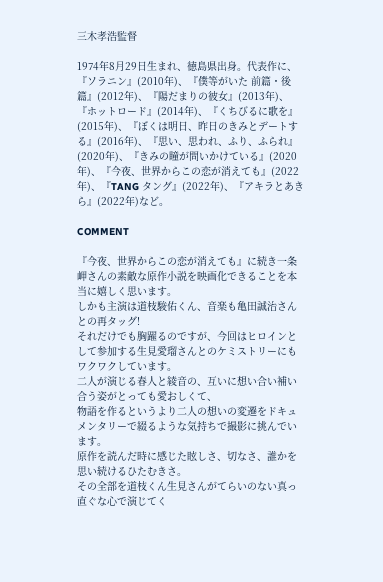三木孝浩監督

1974年8月29日生まれ、徳島県出身。代表作に、『ソラニン』(2010年)、『僕等がいた 前篇・後篇』(2012年)、『陽だまりの彼女』(2013年)、『ホットロード』(2014年)、『くちびるに歌を』(2015年)、『ぼくは明日、昨日のきみとデートする』(2016年)、『思い、思われ、ふり、ふられ』(2020年)、『きみの瞳が問いかけている』(2020年)、『今夜、世界からこの恋が消えても』(2022年)、『TANG タング』(2022年)、『アキラとあきら』(2022年)など。

COMMENT

『今夜、世界からこの恋が消えても』に続き一条岬さんの素敵な原作小説を映画化できることを本当に嬉しく思います。
しかも主演は道枝駿佑くん、音楽も亀田誠治さんとの再タッグ!
それだけでも胸躍るのですが、今回はヒロインとして参加する生見愛瑠さんとのケミストリーにもワクワクしています。
二人が演じる春人と綾音の、互いに想い合い補い合う姿がとっても愛おしくて、
物語を作るというより二人の想いの変遷をドキュメンタリーで綴るような気持ちで撮影に挑んでいます。
原作を読んだ時に感じた眩しさ、切なさ、誰かを思い続けるひたむきさ。
その全部を道枝くん生見さんがてらいのない真っ直ぐな心で演じてく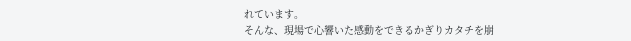れています。
そんな、現場で心響いた感動をできるかぎりカタチを崩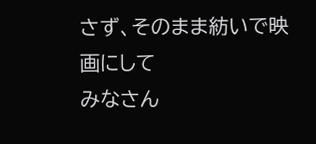さず、そのまま紡いで映画にして
みなさん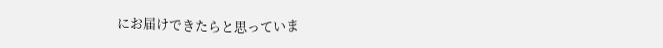にお届けできたらと思っていま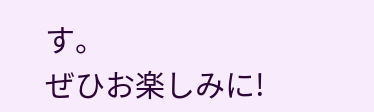す。
ぜひお楽しみに!